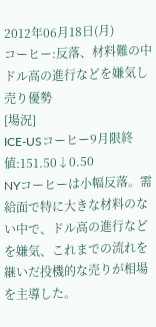2012年06月18日(月)
コーヒー:反落、材料難の中ドル高の進行などを嫌気し売り優勢
[場況]
ICE-USコーヒー9月限終値:151.50↓0.50
NYコーヒーは小幅反落。需給面で特に大きな材料のない中で、ドル高の進行などを嫌気、これまでの流れを継いだ投機的な売りが相場を主導した。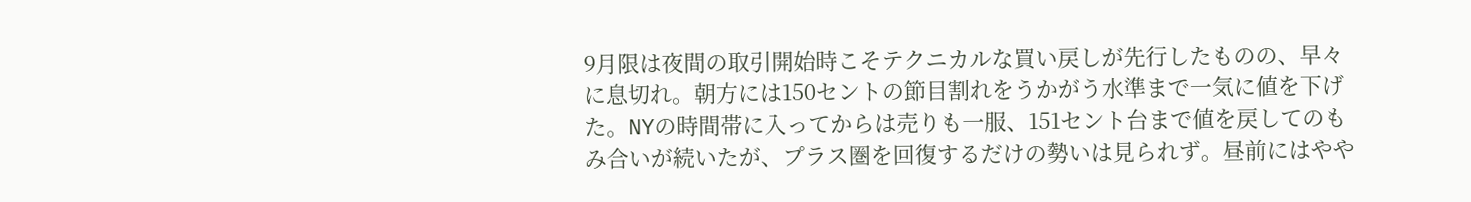9月限は夜間の取引開始時こそテクニカルな買い戻しが先行したものの、早々に息切れ。朝方には150セントの節目割れをうかがう水準まで一気に値を下げた。NYの時間帯に入ってからは売りも一服、151セント台まで値を戻してのもみ合いが続いたが、プラス圏を回復するだけの勢いは見られず。昼前にはやや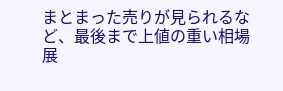まとまった売りが見られるなど、最後まで上値の重い相場展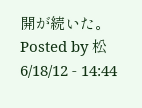開が続いた。
Posted by 松 6/18/12 - 14:44